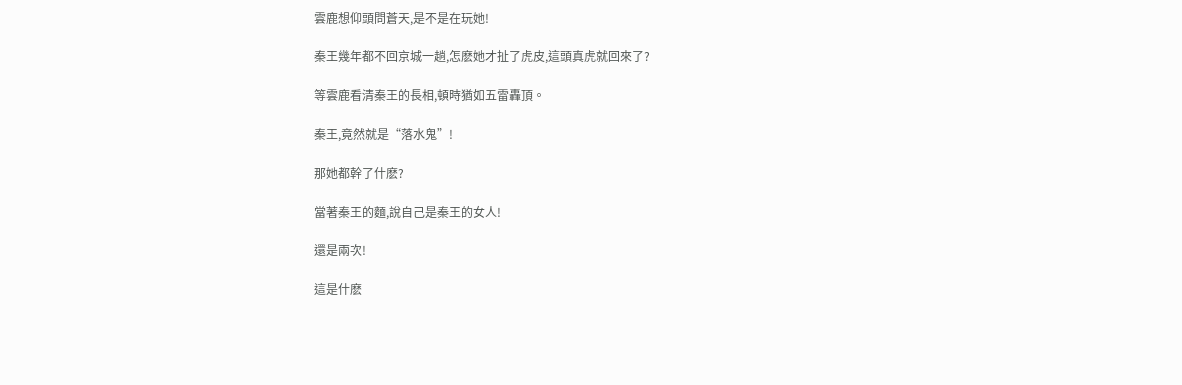雲鹿想仰頭問蒼天,是不是在玩她!

秦王幾年都不回京城一趟,怎麽她才扯了虎皮,這頭真虎就回來了?

等雲鹿看清秦王的長相,頓時猶如五雷轟頂。

秦王,竟然就是“落水鬼”!

那她都幹了什麽?

當著秦王的麵,說自己是秦王的女人!

還是兩次!

這是什麽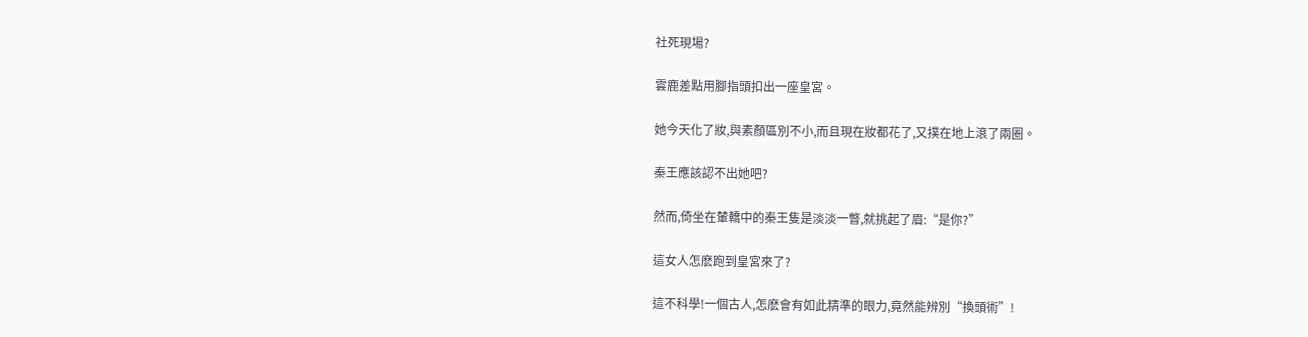社死現場?

雲鹿差點用腳指頭扣出一座皇宮。

她今天化了妝,與素顏區別不小,而且現在妝都花了,又撲在地上滾了兩圈。

秦王應該認不出她吧?

然而,倚坐在輦轎中的秦王隻是淡淡一瞥,就挑起了眉:“是你?”

這女人怎麽跑到皇宮來了?

這不科學!一個古人,怎麽會有如此精準的眼力,竟然能辨別“換頭術”!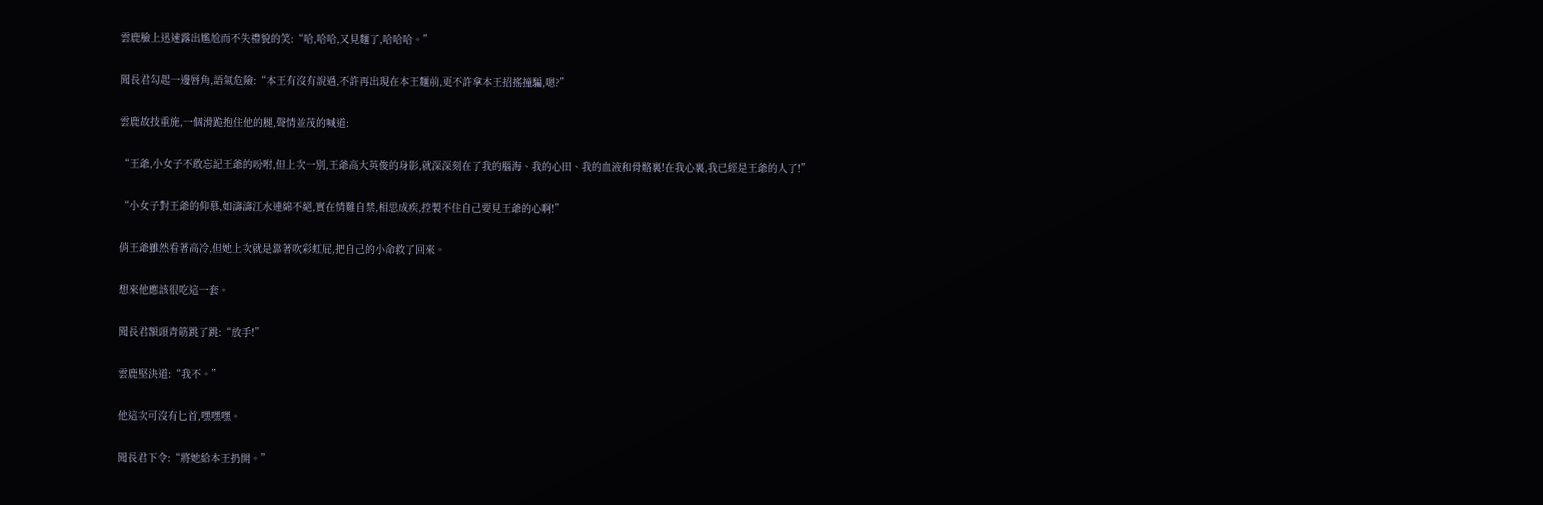雲鹿臉上迅速露出尷尬而不失禮貌的笑:“哈,哈哈,又見麵了,哈哈哈。”

聞長君勾起一邊唇角,語氣危險:“本王有沒有說過,不許再出現在本王麵前,更不許拿本王招搖撞騙,嗯?”

雲鹿故技重施,一個滑跪抱住他的腿,聲情並茂的喊道:

“王爺,小女子不敢忘記王爺的吩咐,但上次一別,王爺高大英俊的身影,就深深刻在了我的腦海、我的心田、我的血液和骨骼裏!在我心裏,我已經是王爺的人了!”

“小女子對王爺的仰慕,如濤濤江水連綿不絕,實在情難自禁,相思成疾,控製不住自己要見王爺的心啊!”

俏王爺雖然看著高冷,但她上次就是靠著吹彩虹屁,把自己的小命救了回來。

想來他應該很吃這一套。

聞長君額頭青筋跳了跳:“放手!”

雲鹿堅決道:“我不。”

他這次可沒有匕首,嘿嘿嘿。

聞長君下令:“將她給本王扔開。”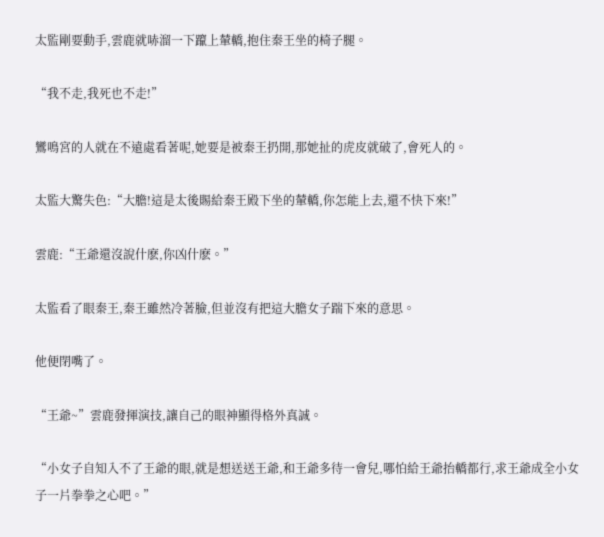太監剛要動手,雲鹿就哧溜一下躥上輦轎,抱住秦王坐的椅子腿。

“我不走,我死也不走!”

鸞鳴宮的人就在不遠處看著呢,她要是被秦王扔開,那她扯的虎皮就破了,會死人的。

太監大驚失色:“大膽!這是太後賜給秦王殿下坐的輦轎,你怎能上去,還不快下來!”

雲鹿:“王爺還沒說什麽,你凶什麽。”

太監看了眼秦王,秦王雖然冷著臉,但並沒有把這大膽女子踹下來的意思。

他便閉嘴了。

“王爺~”雲鹿發揮演技,讓自己的眼神顯得格外真誠。

“小女子自知入不了王爺的眼,就是想送送王爺,和王爺多待一會兒,哪怕給王爺抬轎都行,求王爺成全小女子一片拳拳之心吧。”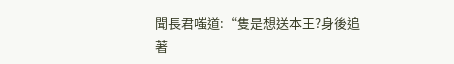聞長君嗤道:“隻是想送本王?身後追著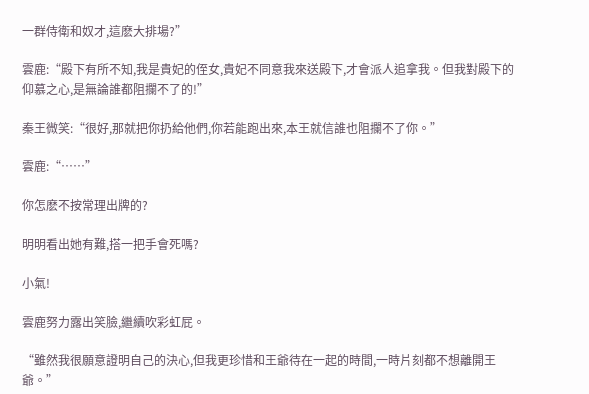一群侍衛和奴才,這麽大排場?”

雲鹿:“殿下有所不知,我是貴妃的侄女,貴妃不同意我來送殿下,才會派人追拿我。但我對殿下的仰慕之心,是無論誰都阻攔不了的!”

秦王微笑:“很好,那就把你扔給他們,你若能跑出來,本王就信誰也阻攔不了你。”

雲鹿:“……”

你怎麽不按常理出牌的?

明明看出她有難,搭一把手會死嗎?

小氣!

雲鹿努力露出笑臉,繼續吹彩虹屁。

“雖然我很願意證明自己的決心,但我更珍惜和王爺待在一起的時間,一時片刻都不想離開王爺。”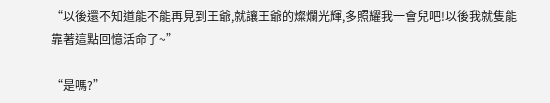“以後還不知道能不能再見到王爺,就讓王爺的燦爛光輝,多照耀我一會兒吧!以後我就隻能靠著這點回憶活命了~”

“是嗎?”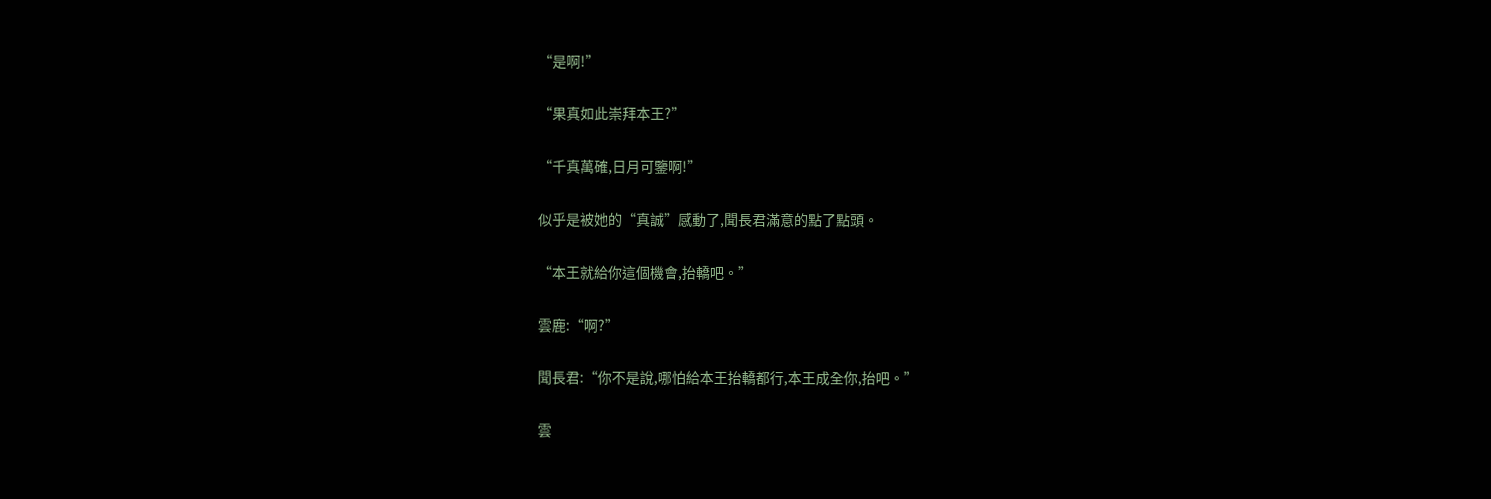“是啊!”

“果真如此崇拜本王?”

“千真萬確,日月可鑒啊!”

似乎是被她的“真誠”感動了,聞長君滿意的點了點頭。

“本王就給你這個機會,抬轎吧。”

雲鹿:“啊?”

聞長君:“你不是說,哪怕給本王抬轎都行,本王成全你,抬吧。”

雲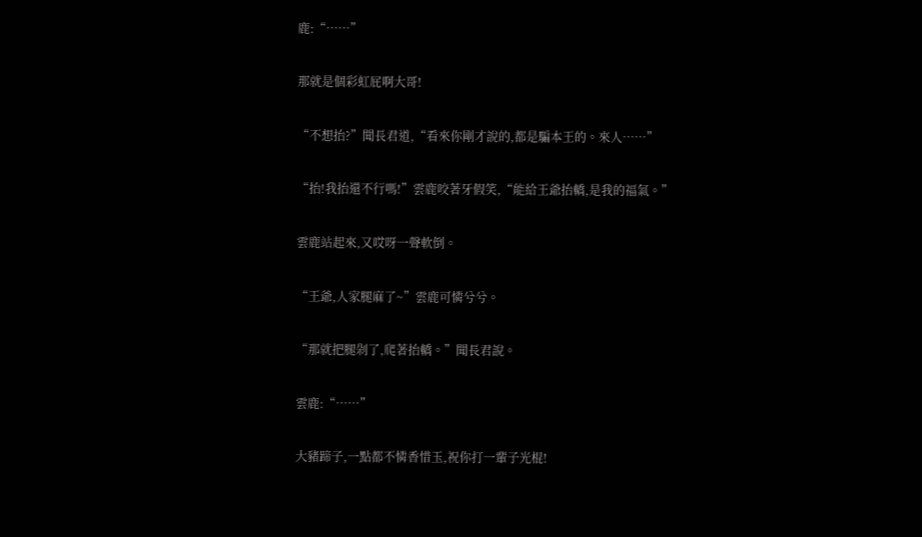鹿:“……”

那就是個彩虹屁啊大哥!

“不想抬?”聞長君道,“看來你剛才說的,都是騙本王的。來人……”

“抬!我抬還不行嗎!”雲鹿咬著牙假笑,“能給王爺抬轎,是我的福氣。”

雲鹿站起來,又哎呀一聲軟倒。

“王爺,人家腿麻了~”雲鹿可憐兮兮。

“那就把腿剁了,爬著抬轎。”聞長君說。

雲鹿:“……”

大豬蹄子,一點都不憐香惜玉,祝你打一輩子光棍!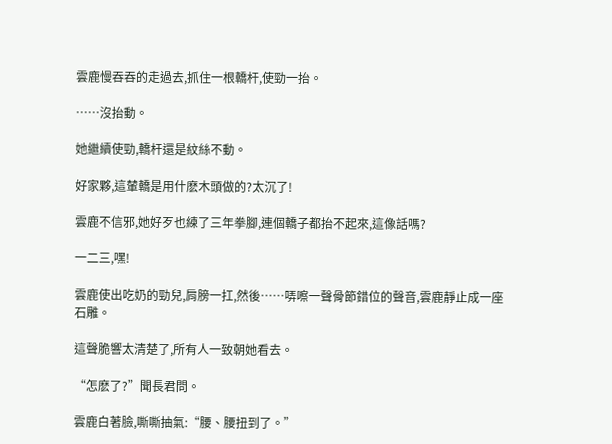雲鹿慢吞吞的走過去,抓住一根轎杆,使勁一抬。

……沒抬動。

她繼續使勁,轎杆還是紋絲不動。

好家夥,這輦轎是用什麽木頭做的?太沉了!

雲鹿不信邪,她好歹也練了三年拳腳,連個轎子都抬不起來,這像話嗎?

一二三,嘿!

雲鹿使出吃奶的勁兒,肩膀一扛,然後……哢嚓一聲骨節錯位的聲音,雲鹿靜止成一座石雕。

這聲脆響太清楚了,所有人一致朝她看去。

“怎麽了?”聞長君問。

雲鹿白著臉,嘶嘶抽氣:“腰、腰扭到了。”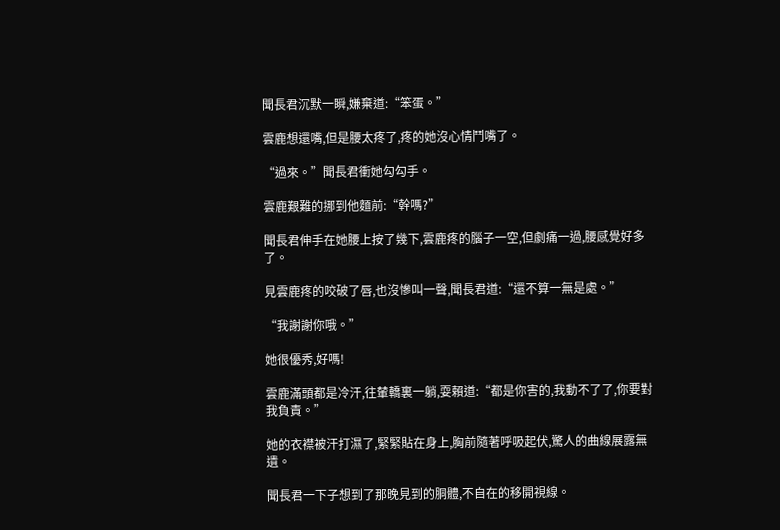聞長君沉默一瞬,嫌棄道:“笨蛋。”

雲鹿想還嘴,但是腰太疼了,疼的她沒心情鬥嘴了。

“過來。”聞長君衝她勾勾手。

雲鹿艱難的挪到他麵前:“幹嗎?”

聞長君伸手在她腰上按了幾下,雲鹿疼的腦子一空,但劇痛一過,腰感覺好多了。

見雲鹿疼的咬破了唇,也沒慘叫一聲,聞長君道:“還不算一無是處。”

“我謝謝你哦。”

她很優秀,好嗎!

雲鹿滿頭都是冷汗,往輦轎裏一躺,耍賴道:“都是你害的,我動不了了,你要對我負責。”

她的衣襟被汗打濕了,緊緊貼在身上,胸前隨著呼吸起伏,驚人的曲線展露無遺。

聞長君一下子想到了那晚見到的胴體,不自在的移開視線。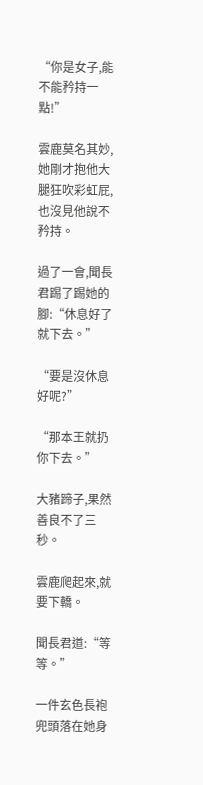“你是女子,能不能矜持一點!”

雲鹿莫名其妙,她剛才抱他大腿狂吹彩虹屁,也沒見他說不矜持。

過了一會,聞長君踢了踢她的腳:“休息好了就下去。”

“要是沒休息好呢?”

“那本王就扔你下去。”

大豬蹄子,果然善良不了三秒。

雲鹿爬起來,就要下轎。

聞長君道:“等等。”

一件玄色長袍兜頭落在她身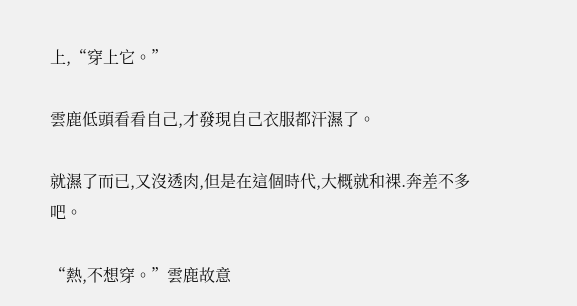上,“穿上它。”

雲鹿低頭看看自己,才發現自己衣服都汗濕了。

就濕了而已,又沒透肉,但是在這個時代,大概就和裸.奔差不多吧。

“熱,不想穿。”雲鹿故意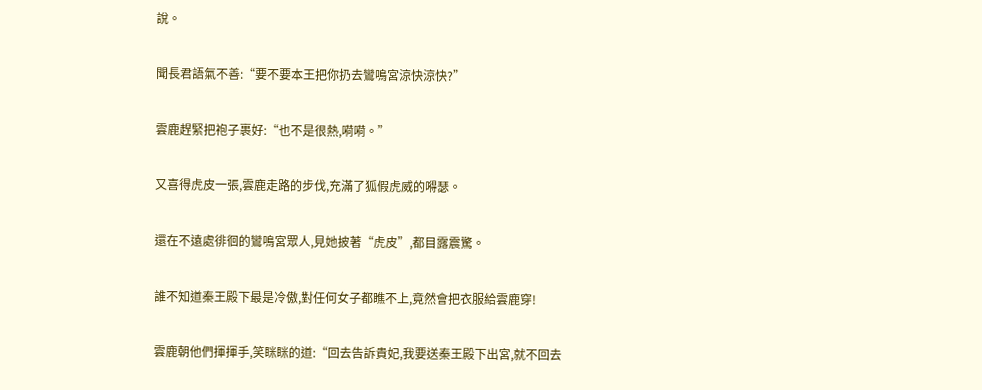說。

聞長君語氣不善:“要不要本王把你扔去鸞鳴宮涼快涼快?”

雲鹿趕緊把袍子裹好:“也不是很熱,嗬嗬。”

又喜得虎皮一張,雲鹿走路的步伐,充滿了狐假虎威的嘚瑟。

還在不遠處徘徊的鸞鳴宮眾人,見她披著“虎皮”,都目露震驚。

誰不知道秦王殿下最是冷傲,對任何女子都瞧不上,竟然會把衣服給雲鹿穿!

雲鹿朝他們揮揮手,笑眯眯的道:“回去告訴貴妃,我要送秦王殿下出宮,就不回去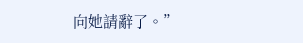向她請辭了。”